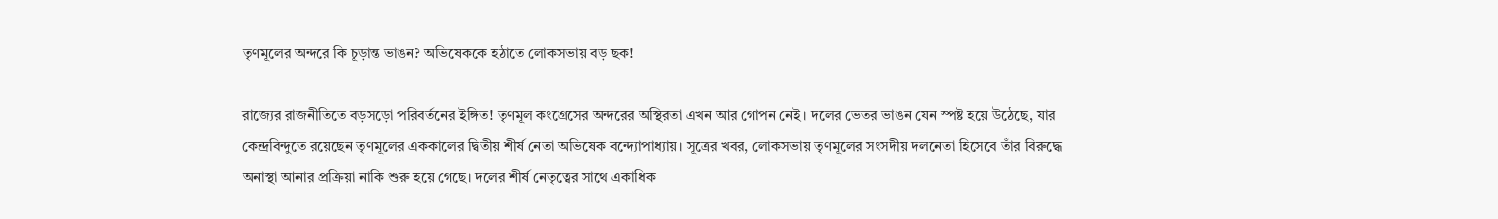তৃণমূলের অন্দরে কি চূড়ান্ত ভাঙন? অভিষেককে হঠাতে লোকসভায় বড় ছক!

রাজ্যের রাজনীতিতে বড়সড়ো পরিবর্তনের ইঙ্গিত! তৃণমূল কংগ্রেসের অন্দরের অস্থিরতা এখন আর গোপন নেই। দলের ভেতর ভাঙন যেন স্পষ্ট হয়ে উঠেছে, যার কেন্দ্রবিন্দুতে রয়েছেন তৃণমূলের এককালের দ্বিতীয় শীর্ষ নেতা অভিষেক বন্দ্যোপাধ্যায়। সূত্রের খবর, লোকসভায় তৃণমূলের সংসদীয় দলনেতা হিসেবে তাঁর বিরুদ্ধে অনাস্থা আনার প্রক্রিয়া নাকি শুরু হয়ে গেছে। দলের শীর্ষ নেতৃত্বের সাথে একাধিক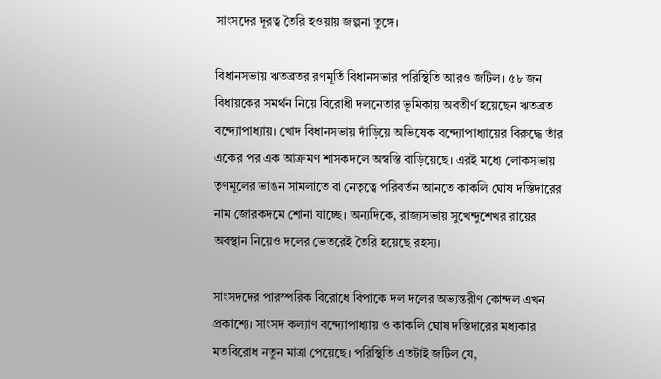সাংসদের দূরত্ব তৈরি হওয়ায় জল্পনা তুঙ্গে।

বিধানসভায় ঋতব্রতর রণমূর্তি বিধানসভার পরিস্থিতি আরও জটিল। ৫৮ জন বিধায়কের সমর্থন নিয়ে বিরোধী দলনেতার ভূমিকায় অবতীর্ণ হয়েছেন ঋতব্রত বন্দ্যোপাধ্যায়। খোদ বিধানসভায় দাঁড়িয়ে অভিষেক বন্দ্যোপাধ্যায়ের বিরুদ্ধে তাঁর একের পর এক আক্রমণ শাসকদলে অস্বস্তি বাড়িয়েছে। এরই মধ্যে লোকসভায় তৃণমূলের ভাঙন সামলাতে বা নেতৃত্বে পরিবর্তন আনতে কাকলি ঘোষ দস্তিদারের নাম জোরকদমে শোনা যাচ্ছে। অন্যদিকে, রাজ্যসভায় সুখেন্দুশেখর রায়ের অবস্থান নিয়েও দলের ভেতরেই তৈরি হয়েছে রহস্য।

সাংসদদের পারস্পরিক বিরোধে বিপাকে দল দলের অভ্যন্তরীণ কোন্দল এখন প্রকাশ্যে। সাংসদ কল্যাণ বন্দ্যোপাধ্যায় ও কাকলি ঘোষ দস্তিদারের মধ্যকার মতবিরোধ নতুন মাত্রা পেয়েছে। পরিস্থিতি এতটাই জটিল যে,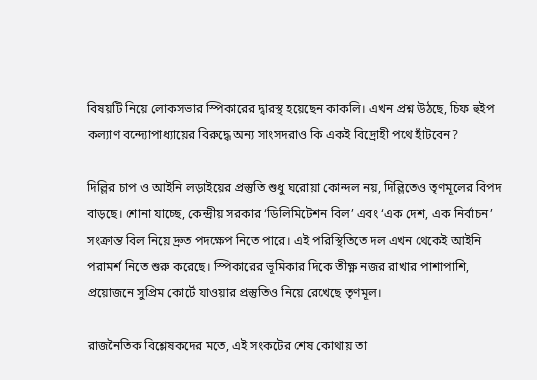বিষয়টি নিয়ে লোকসভার স্পিকারের দ্বারস্থ হয়েছেন কাকলি। এখন প্রশ্ন উঠছে, চিফ হুইপ কল্যাণ বন্দ্যোপাধ্যায়ের বিরুদ্ধে অন্য সাংসদরাও কি একই বিদ্রোহী পথে হাঁটবেন?

দিল্লির চাপ ও আইনি লড়াইয়ের প্রস্তুতি শুধু ঘরোয়া কোন্দল নয়, দিল্লিতেও তৃণমূলের বিপদ বাড়ছে। শোনা যাচ্ছে, কেন্দ্রীয় সরকার ‘ডিলিমিটেশন বিল’ এবং ‘এক দেশ, এক নির্বাচন’ সংক্রান্ত বিল নিয়ে দ্রুত পদক্ষেপ নিতে পারে। এই পরিস্থিতিতে দল এখন থেকেই আইনি পরামর্শ নিতে শুরু করেছে। স্পিকারের ভূমিকার দিকে তীক্ষ্ণ নজর রাখার পাশাপাশি, প্রয়োজনে সুপ্রিম কোর্টে যাওয়ার প্রস্তুতিও নিয়ে রেখেছে তৃণমূল।

রাজনৈতিক বিশ্লেষকদের মতে, এই সংকটের শেষ কোথায় তা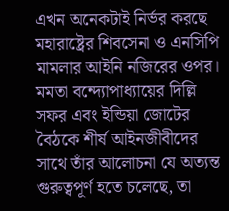এখন অনেকটাই নির্ভর করছে মহারাষ্ট্রের শিবসেনা ও এনসিপি মামলার আইনি নজিরের ওপর। মমতা বন্দ্যোপাধ্যায়ের দিল্লি সফর এবং ইন্ডিয়া জোটের বৈঠকে শীর্ষ আইনজীবীদের সাথে তাঁর আলোচনা যে অত্যন্ত গুরুত্বপূর্ণ হতে চলেছে, তা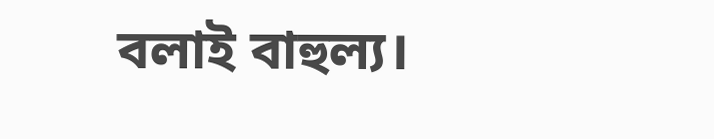বলাই বাহুল্য।